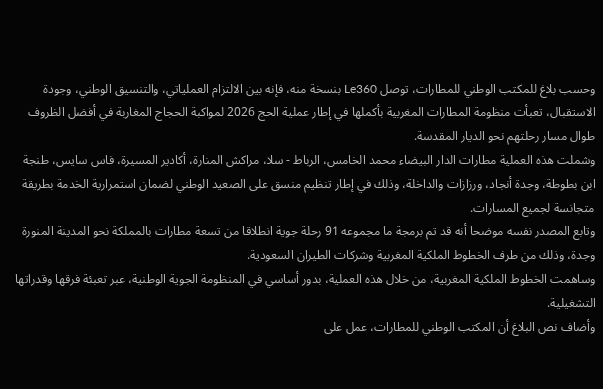وحسب بلاغ للمكتب الوطني للمطارات، توصل Le360 بنسخة منه، فإنه بين الالتزام العملياتي، والتنسيق الوطني، وجودة الاستقبال، تعبأت منظومة المطارات المغربية بأكملها في إطار عملية الحج 2026 لمواكبة الحجاج المغاربة في أفضل الظروف طوال مسار رحلتهم نحو الديار المقدسة.
وشملت هذه العملية مطارات الدار البيضاء محمد الخامس، الرباط - سلا، مراكش المنارة، أكادير المسيرة، فاس سايس، طنجة ابن بطوطة، وجدة أنجاد، ورزازات والداخلة، وذلك في إطار تنظيم منسق على الصعيد الوطني لضمان استمرارية الخدمة بطريقة متجانسة لجميع المسارات.
وتابع المصدر نفسه موضحا أنه قد تم برمجة ما مجموعه 91 رحلة جوية انطلاقا من تسعة مطارات بالمملكة نحو المدينة المنورة وجدة، وذلك من طرف الخطوط الملكية المغربية وشركات الطيران السعودية.
وساهمت الخطوط الملكية المغربية، من خلال هذه العملية، بدور أساسي في المنظومة الجوية الوطنية، عبر تعبئة فرقها وقدراتها التشغيلية.
وأضاف نص البلاغ أن المكتب الوطني للمطارات، عمل على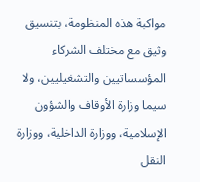مواكبة هذه المنظومة، بتنسيق وثيق مع مختلف الشركاء المؤسساتيين والتشغيليين، ولا سيما وزارة الأوقاف والشؤون الإسلامية، ووزارة الداخلية، ووزارة النقل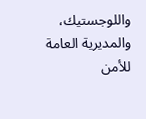واللوجستيك، والمديرية العامة للأمن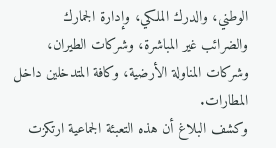الوطني، والدرك الملكي، وإدارة الجمارك والضرائب غير المباشرة، وشركات الطيران، وشركات المناولة الأرضية، وكافة المتدخلين داخل المطارات.
وكشف البلاغ أن هذه التعبئة الجماعية ارتكزت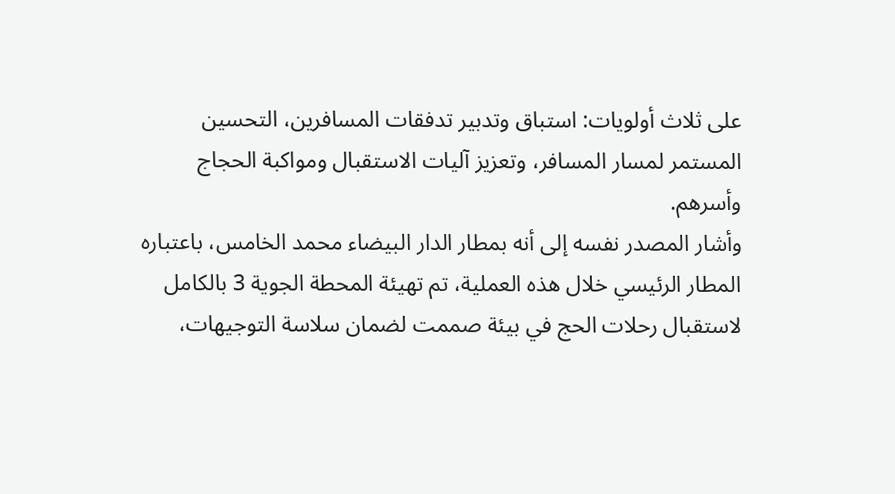على ثلاث أولويات: استباق وتدبير تدفقات المسافرين، التحسين المستمر لمسار المسافر، وتعزيز آليات الاستقبال ومواكبة الحجاج وأسرهم.
وأشار المصدر نفسه إلى أنه بمطار الدار البيضاء محمد الخامس، باعتباره المطار الرئيسي خلال هذه العملية، تم تهيئة المحطة الجوية 3 بالكامل لاستقبال رحلات الحج في بيئة صممت لضمان سلاسة التوجيهات،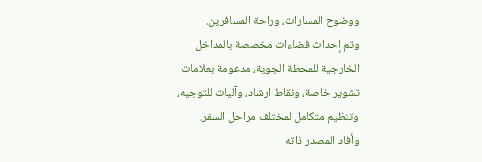ووضوح المسارات، وراحة المسافرين.
وتم إحداث فضاءات مخصصة بالمداخل الخارجية للمحطة الجوية، مدعومة بعلامات تشوير خاصة، ونقاط ارشاد، وآليات للتوجيه، وتنظيم متكامل لمختلف مراحل السفر.
وأفاد المصدر ذاته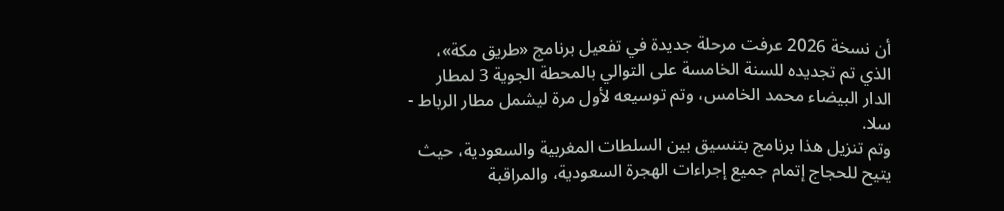أن نسخة 2026 عرفت مرحلة جديدة في تفعيل برنامج «طريق مكة»، الذي تم تجديده للسنة الخامسة على التوالي بالمحطة الجوية 3 لمطار الدار البيضاء محمد الخامس، وتم توسيعه لأول مرة ليشمل مطار الرباط - سلا.
وتم تنزيل هذا برنامج بتنسيق بين السلطات المغربية والسعودية، حيث يتيح للحجاج إتمام جميع إجراءات الهجرة السعودية، والمراقبة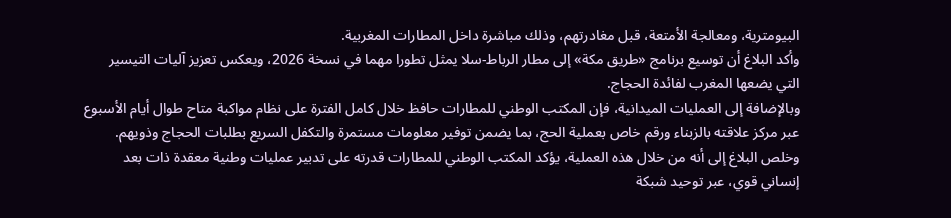البيومترية، ومعالجة الأمتعة، قبل مغادرتهم، وذلك مباشرة داخل المطارات المغربية.
وأكد البلاغ أن توسيع برنامج «طريق مكة» إلى مطار الرباط-سلا يمثل تطورا مهما في نسخة 2026، ويعكس تعزيز آليات التيسير التي يضعها المغرب لفائدة الحجاج.
وبالإضافة إلى العمليات الميدانية، فإن المكتب الوطني للمطارات حافظ خلال كامل الفترة على نظام مواكبة متاح طوال أيام الأسبوع عبر مركز علاقته بالزبناء ورقم خاص بعملية الحج، بما يضمن توفير معلومات مستمرة والتكفل السريع بطلبات الحجاج وذويهم.
وخلص البلاغ إلى أنه من خلال هذه العملية، يؤكد المكتب الوطني للمطارات قدرته على تدبير عمليات وطنية معقدة ذات بعد إنساني قوي، عبر توحيد شبكة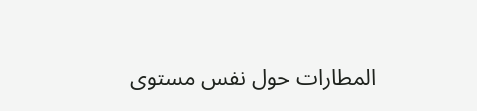المطارات حول نفس مستوى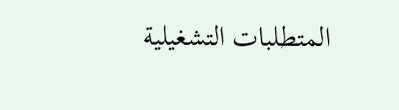المتطلبات التشغيلية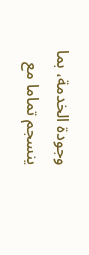وجودة الخدمة، بما ينسجم تماما مع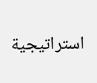استراتيجية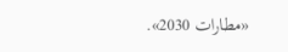«مطارات 2030».